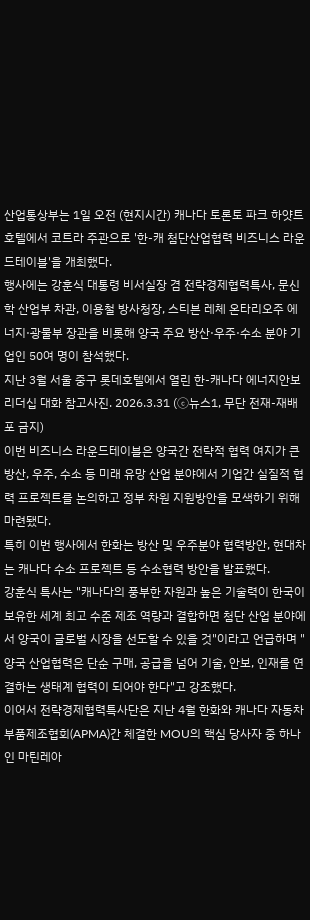산업통상부는 1일 오전 (현지시간) 캐나다 토론토 파크 하얏트 호텔에서 코트라 주관으로 '한-캐 첨단산업협력 비즈니스 라운드테이블'을 개최했다.
행사에는 강훈식 대통령 비서실장 겸 전략경제협력특사, 문신학 산업부 차관, 이용철 방사청장, 스티븐 레체 온타리오주 에너지·광물부 장관을 비롯해 양국 주요 방산·우주·수소 분야 기업인 50여 명이 참석했다.
지난 3월 서울 중구 롯데호텔에서 열린 한-캐나다 에너지안보 리더십 대화 참고사진. 2026.3.31 (ⓒ뉴스1, 무단 전재-재배포 금지)
이번 비즈니스 라운드테이블은 양국간 전략적 협력 여지가 큰 방산, 우주, 수소 등 미래 유망 산업 분야에서 기업간 실질적 협력 프로젝트를 논의하고 정부 차원 지원방안을 모색하기 위해 마련됐다.
특히 이번 행사에서 한화는 방산 및 우주분야 협력방안, 현대차는 캐나다 수소 프로젝트 등 수소협력 방안을 발표했다.
강훈식 특사는 "캐나다의 풍부한 자원과 높은 기술력이 한국이 보유한 세계 최고 수준 제조 역량과 결합하면 첨단 산업 분야에서 양국이 글로벌 시장을 선도할 수 있을 것"이라고 언급하며 "양국 산업협력은 단순 구매, 공급을 넘어 기술, 안보, 인재를 연결하는 생태계 협력이 되어야 한다"고 강조했다.
이어서 전략경제협력특사단은 지난 4월 한화와 캐나다 자동차부품제조협회(APMA)간 체결한 MOU의 핵심 당사자 중 하나인 마틴레아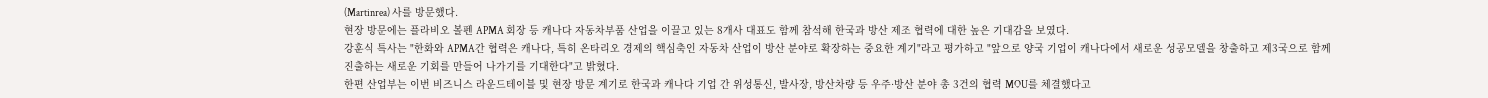(Martinrea) 사를 방문했다.
현장 방문에는 플라비오 볼펜 APMA 회장 등 캐나다 자동차부품 산업을 이끌고 있는 8개사 대표도 함께 참석해 한국과 방산 제조 협력에 대한 높은 기대감을 보였다.
강훈식 특사는 "한화와 APMA간 협력은 캐나다, 특히 온타리오 경제의 핵심축인 자동차 산업이 방산 분야로 확장하는 중요한 계기"라고 평가하고 "앞으로 양국 기업이 캐나다에서 새로운 성공모델을 창출하고 제3국으로 함께 진출하는 새로운 기회를 만들어 나가기를 기대한다"고 밝혔다.
한편 산업부는 이번 비즈니스 라운드테이블 및 현장 방문 계기로 한국과 캐나다 기업 간 위성통신, 발사장, 방산차량 등 우주·방산 분야 총 3건의 협력 MOU를 체결했다고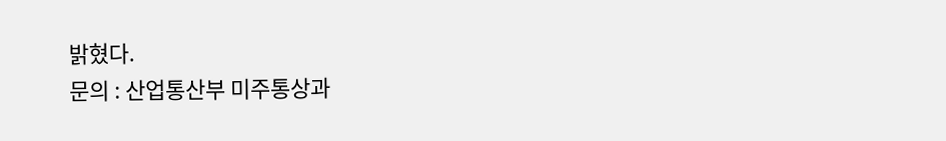밝혔다.
문의 : 산업통산부 미주통상과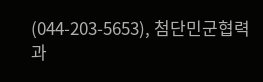(044-203-5653), 첨단민군협력과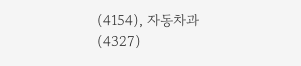(4154), 자동차과(4327)